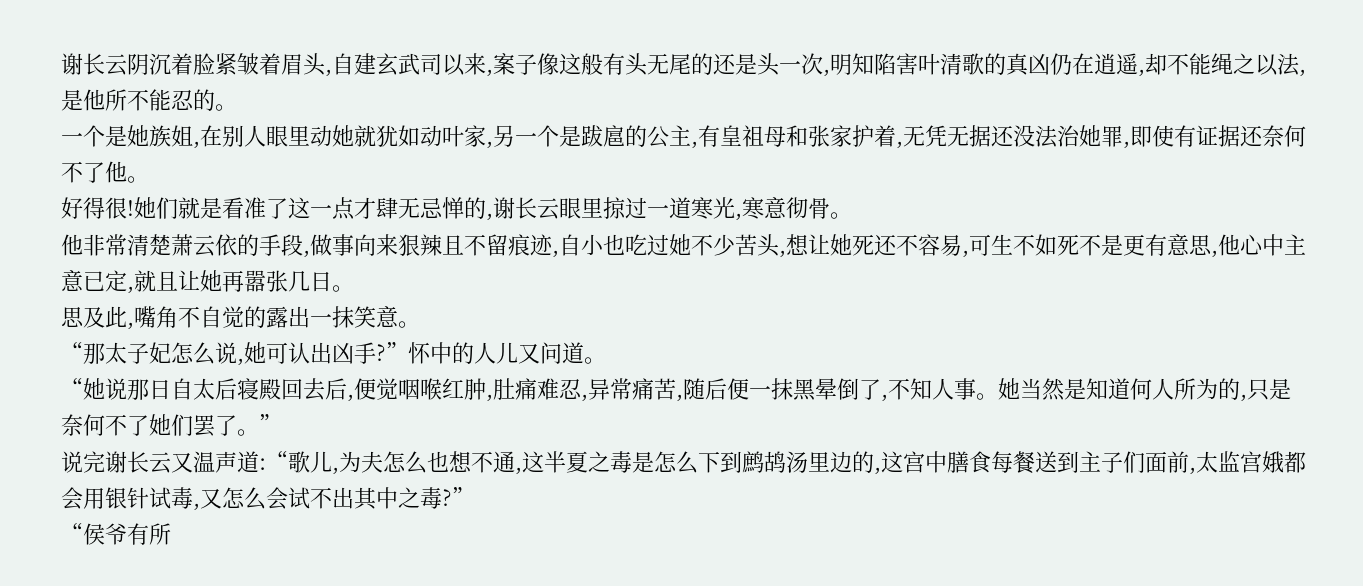谢长云阴沉着脸紧皱着眉头,自建玄武司以来,案子像这般有头无尾的还是头一次,明知陷害叶清歌的真凶仍在逍遥,却不能绳之以法,是他所不能忍的。
一个是她族姐,在别人眼里动她就犹如动叶家,另一个是跋扈的公主,有皇祖母和张家护着,无凭无据还没法治她罪,即使有证据还奈何不了他。
好得很!她们就是看准了这一点才肆无忌惮的,谢长云眼里掠过一道寒光,寒意彻骨。
他非常清楚萧云依的手段,做事向来狠辣且不留痕迹,自小也吃过她不少苦头,想让她死还不容易,可生不如死不是更有意思,他心中主意已定,就且让她再嚣张几日。
思及此,嘴角不自觉的露出一抹笑意。
“那太子妃怎么说,她可认出凶手?”怀中的人儿又问道。
“她说那日自太后寝殿回去后,便觉咽喉红肿,肚痛难忍,异常痛苦,随后便一抹黑晕倒了,不知人事。她当然是知道何人所为的,只是奈何不了她们罢了。”
说完谢长云又温声道:“歌儿,为夫怎么也想不通,这半夏之毒是怎么下到鹧鸪汤里边的,这宫中膳食每餐送到主子们面前,太监宫娥都会用银针试毒,又怎么会试不出其中之毒?”
“侯爷有所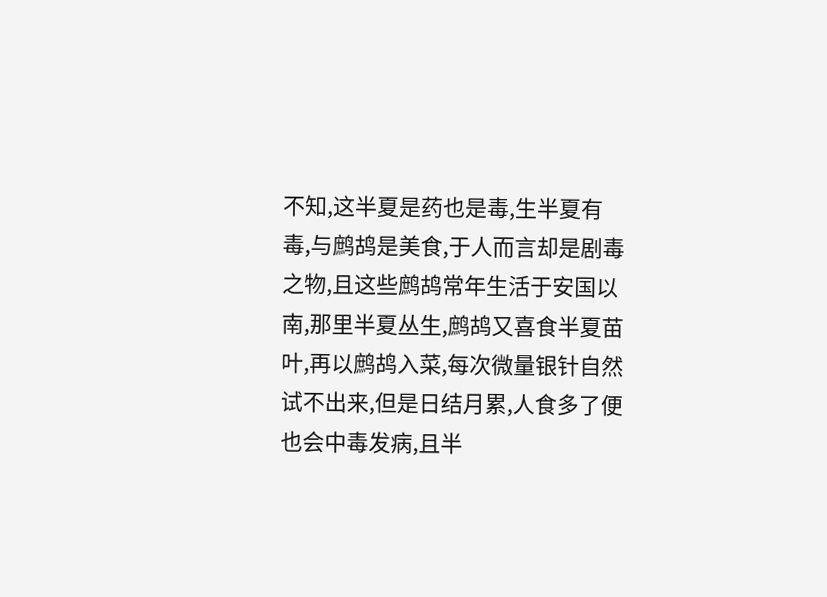不知,这半夏是药也是毒,生半夏有毒,与鹧鸪是美食,于人而言却是剧毒之物,且这些鹧鸪常年生活于安国以南,那里半夏丛生,鹧鸪又喜食半夏苗叶,再以鹧鸪入菜,每次微量银针自然试不出来,但是日结月累,人食多了便也会中毒发病,且半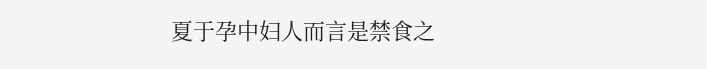夏于孕中妇人而言是禁食之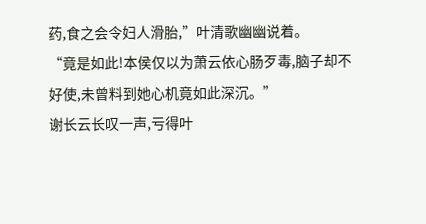药,食之会令妇人滑胎,”叶清歌幽幽说着。
“竟是如此!本侯仅以为萧云依心肠歹毒,脑子却不好使,未曾料到她心机竟如此深沉。”
谢长云长叹一声,亏得叶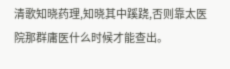清歌知晓药理,知晓其中蹊跷,否则靠太医院那群庸医什么时候才能查出。